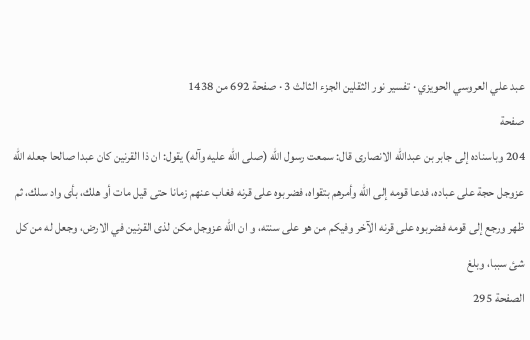عبد علي العروسي الحويزي · تفسير نور الثقلين الجزء الثالث 3 · صفحة 692 من 1438
صفحة
204 وباسناده إلى جابر بن عبدالله الانصارى قال: سمعت رسول الله (صلى الله عليه وآله) يقول: ان ذا القرنين كان عبدا صالحا جعله الله عزوجل حجة على عباده، فدعا قومه إلى الله وأمرهم بتقواه، فضربوه على قرنه فغاب عنهم زمانا حتى قيل مات أو هلك، بأى واد سلك، ثم ظهر ورجع إلى قومه فضربوه على قرنه الآخر وفيكم من هو على سنته، و ان الله عزوجل مكن لذى القرنين في الارض، وجعل له من كل شئ سببا، وبلغ
الصفحة 295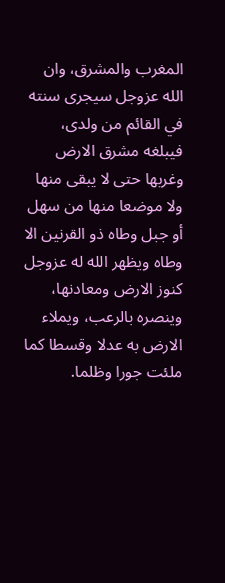المغرب والمشرق، وان الله عزوجل سيجرى سنته في القائم من ولدى، فيبلغه مشرق الارض وغربها حتى لا يبقى منها ولا موضعا منها من سهل أو جبل وطاه ذو القرنين الا وطاه ويظهر الله له عزوجل كنوز الارض ومعادنها، وينصره بالرعب، ويملاء الارض به عدلا وقسطا كما ملئت جورا وظلما.